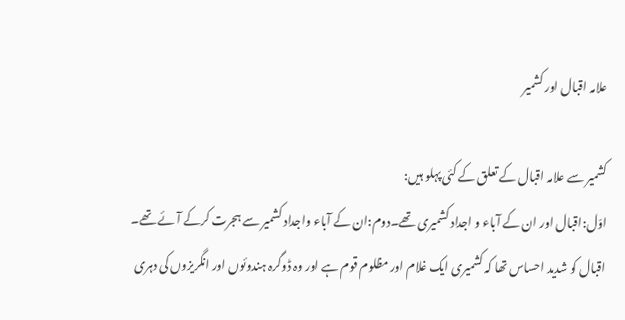علامہ اقبال اور کشمیر

کشمیر سے علامہ اقبال کے تعلق کے کئی پہلو ہیں:
اوّل:اقبال اور ان کے آباء و اجداد کشمیری تھے۔دوم:ان کے آباء واجداد کشمیر سے ہجرت کرکے آئے تھے۔
اقبال کو شدید احساس تھا کہ کشمیری ایک غلام اور مظلوم قوم ہے اور وہ ڈوگرہ ہندوئوں اور انگریزوں کی دہری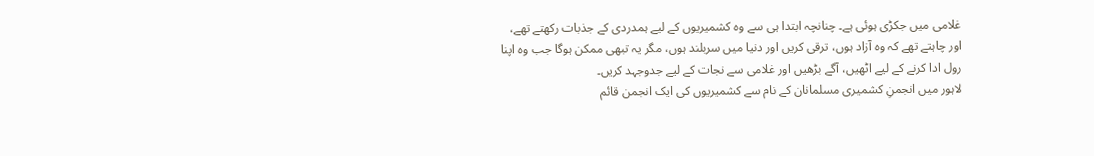غلامی میں جکڑی ہوئی ہے۔ چنانچہ ابتدا ہی سے وہ کشمیریوں کے لیے ہمدردی کے جذبات رکھتے تھے، اور چاہتے تھے کہ وہ آزاد ہوں، ترقی کریں اور دنیا میں سربلند ہوں، مگر یہ تبھی ممکن ہوگا جب وہ اپنا رول ادا کرنے کے لیے اٹھیں، آگے بڑھیں اور غلامی سے نجات کے لیے جدوجہد کریں۔
لاہور میں انجمنِ کشمیری مسلمانان کے نام سے کشمیریوں کی ایک انجمن قائم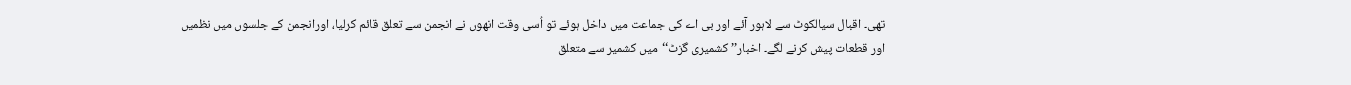تھی۔ اقبال سیالکوٹ سے لاہور آئے اور بی اے کی جماعت میں داخل ہوئے تو اُسی وقت انھوں نے انجمن سے تعلق قائم کرلیا، اورانجمن کے جلسوں میں نظمیں اور قطعات پیش کرنے لگے۔ اخبار’’کشمیری گزٹ‘‘میں کشمیر سے متعلق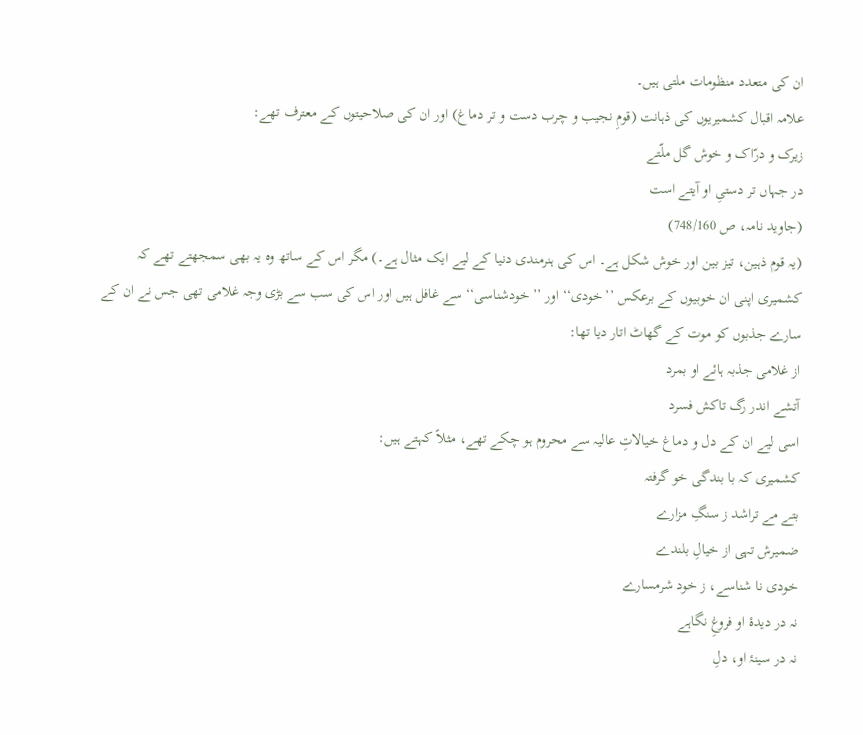ان کی متعدد منظومات ملتی ہیں۔
علامہ اقبال کشمیریوں کی ذہانت (قومِ نجیب و چرب دست و تر دماغ) اور ان کی صلاحیتوں کے معترف تھے:
زیرک و درّاک و خوش گل ملّتے
در جہاں تر دستیِ او آیتے است
(جاوید نامہ، ص 748/160)
(یہ قوم ذہین، تیز بین اور خوش شکل ہے۔ اس کی ہنرمندی دنیا کے لیے ایک مثال ہے۔) مگر اس کے ساتھ وہ یہ بھی سمجھتے تھے کہ کشمیری اپنی ان خوبیوں کے برعکس ’’خودی‘‘ اور ’’خودشناسی‘‘ سے غافل ہیں اور اس کی سب سے بڑی وجہ غلامی تھی جس نے ان کے سارے جذبوں کو موت کے گھاٹ اتار دیا تھا:
از غلامی جذبہ ہائے او بمرد
آتشے اندر رگ تاکش فسرد
اسی لیے ان کے دل و دماغ خیالاتِ عالیہ سے محروم ہو چکے تھے، مثلاً کہتے ہیں:
کشمیری کہ با بندگی خو گرفتہ
بتے مے تراشد ز سنگِ مزارے
ضمیرش تہی از خیالِ بلندے
خودی نا شناسے، ز خود شرمسارے
نہ در دیدۂ او فروغِ نگاہے
نہ در سینۂ او، دلِ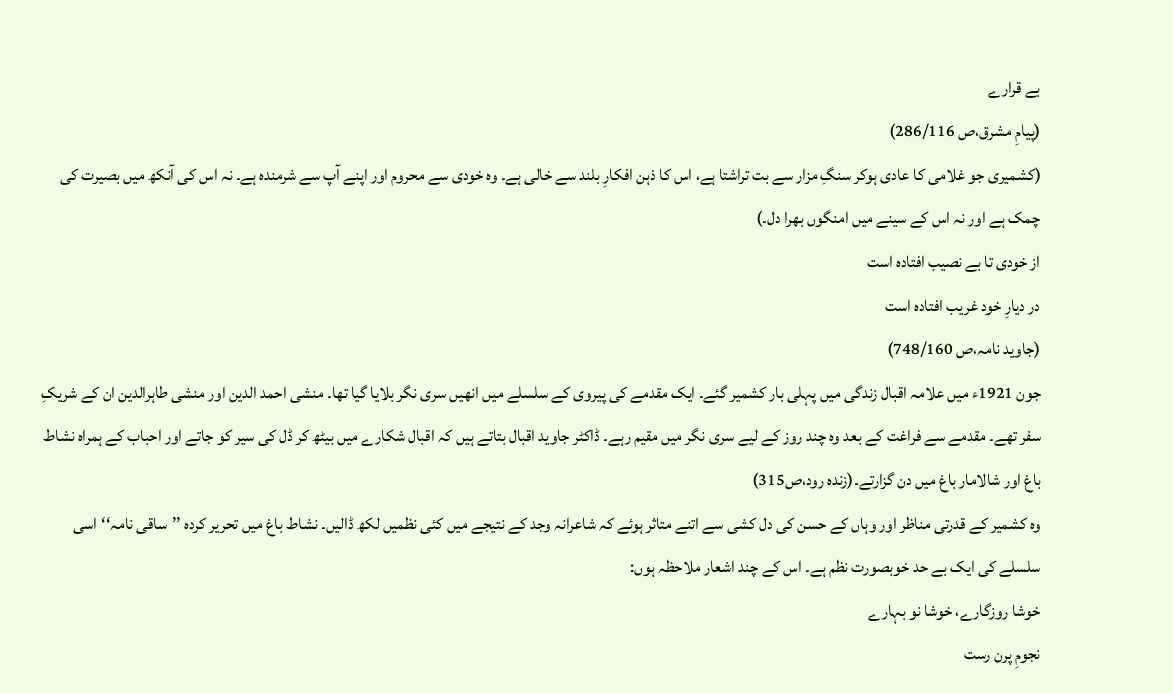بے قرارے
(پیامِ مشرق،ص 286/116)
(کشمیری جو غلامی کا عادی ہوکر سنگِ مزار سے بت تراشتا ہے، اس کا ذہن افکارِ بلند سے خالی ہے۔ وہ خودی سے محروم اور اپنے آپ سے شرمندہ ہے۔ نہ اس کی آنکھ میں بصیرت کی چمک ہے اور نہ اس کے سینے میں امنگوں بھرا دل۔)
از خودی تا بے نصیب افتادہ است
در دیارِ خود غریب افتادہ است
(جاوید نامہ،ص 748/160)
جون 1921ء میں علامہ اقبال زندگی میں پہلی بار کشمیر گئے۔ ایک مقدمے کی پیروی کے سلسلے میں انھیں سری نگر بلایا گیا تھا۔ منشی احمد الدین اور منشی طاہرالدین ان کے شریکِ سفر تھے۔ مقدمے سے فراغت کے بعد وہ چند روز کے لیے سری نگر میں مقیم رہے۔ ڈاکٹر جاوید اقبال بتاتے ہیں کہ اقبال شکارے میں بیٹھ کر ڈل کی سیر کو جاتے اور احباب کے ہمراہ نشاط باغ اور شالامار باغ میں دن گزارتے۔(زندہ رود،ص315)
وہ کشمیر کے قدرتی مناظر اور وہاں کے حسن کی دل کشی سے اتنے متاثر ہوئے کہ شاعرانہ وجد کے نتیجے میں کئی نظمیں لکھ ڈالیں۔ نشاط باغ میں تحریر کردہ ’’ساقی نامہ‘‘اسی سلسلے کی ایک بے حد خوبصورت نظم ہے۔ اس کے چند اشعار ملاحظہ ہوں:
خوشا روزگارے، خوشا نو بہارے
نجومِ پرن رست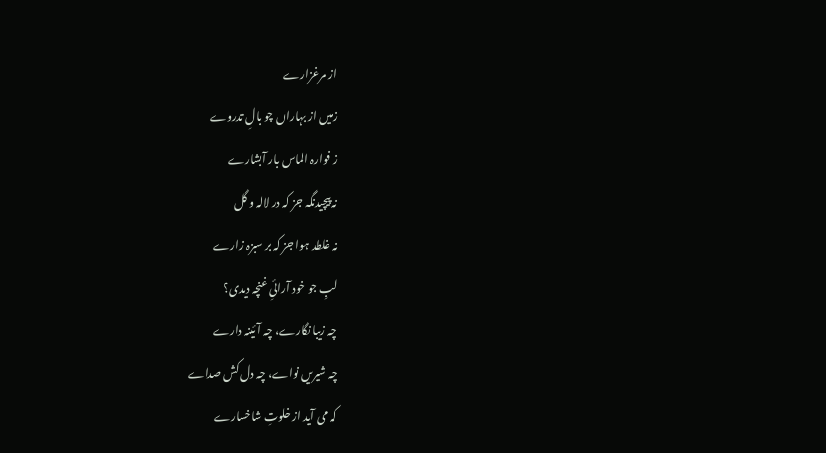از مرغزارے
زمیں از بہاراں چو بالِ تدروے
ز فوارہ الماس بار آبشارے
نہ پیچیدنگہ جز کہ در لالہ و گل
نہ غلطد ہوا جز کہ بر سبزہ زارے
لبِ جو خود آرائیِ غنچہ دیدی؟
چہ زیبا نگارے، چہ آئینہ دارے
چہ شیریں نواے، چہ دل کش صداے
کہ می آید از خلوتِ شاخسارے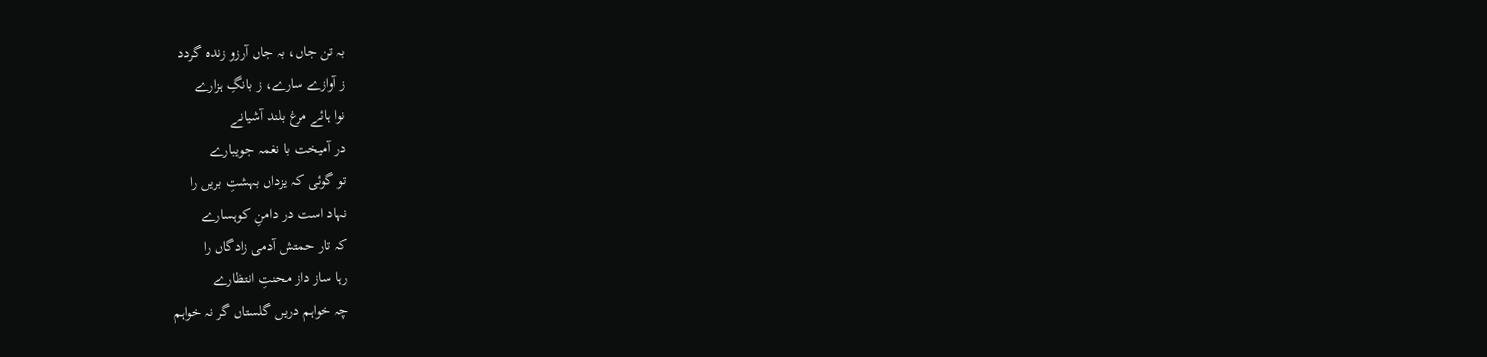بہ تن جاں، بہ جاں آرزو زندہ گردد
ز آوازے سارے، ز بانگِ ہزارے
نوا ہائے مرغ بلند آشیانے
در آمیخت با نغمہ جویبارے
تو گوئی کہ یزداں بہشتِ بریں را
نہاد است در دامنِ کوہسارے
کہ تار حمتش آدمی زادگاں را
رہا ساز داز محنتِ انتظارے
چہ خواہم دریں گلستاں گر نہ خواہم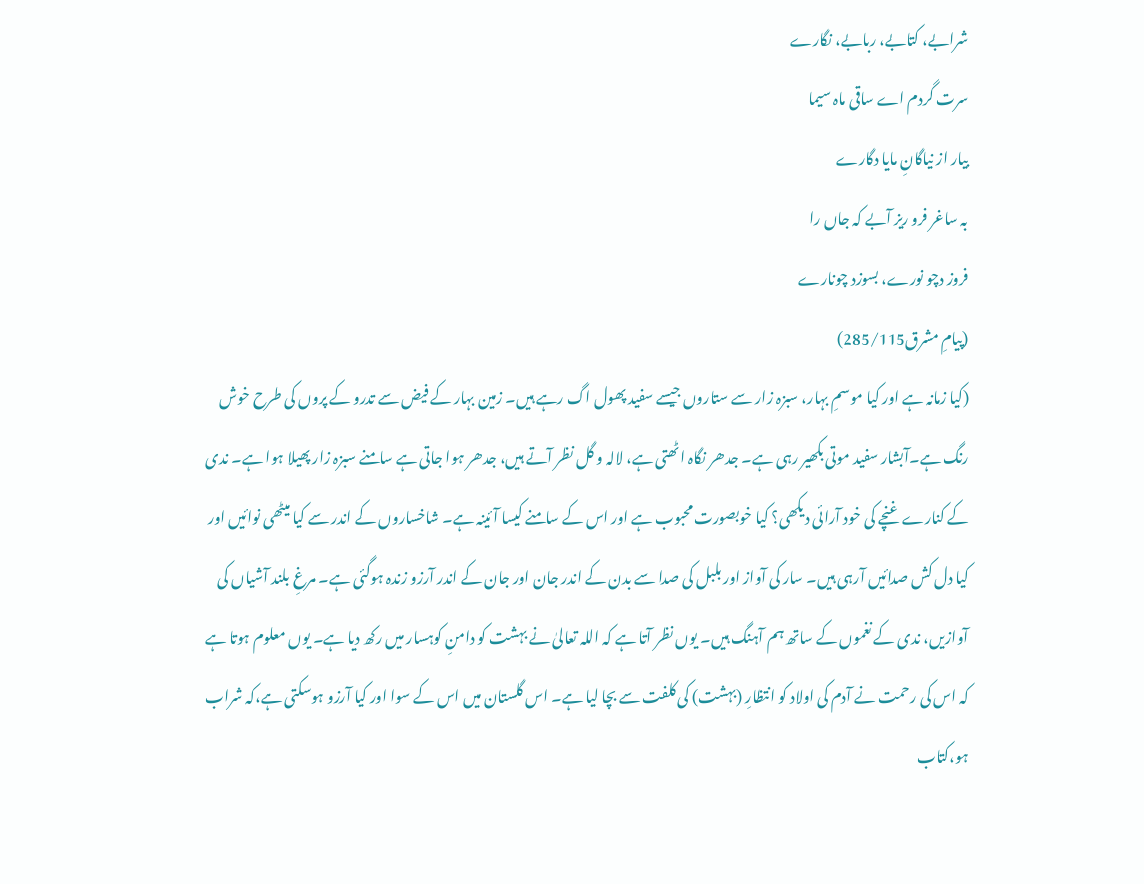شرابے، کتابے، ربابے، نگارے
سرت گردم اے ساقی ماہ سیما
بیار از نیاگانِ مایا دگارے
بہ ساغر فرو ریز آبے کہ جاں را
فروز دچو نورے، بسوزد چونارے
(پیامِ مشرق285/115)
(کیا زمانہ ہے اور کیا موسمِ بہار، سبزہ زار سے ستاروں جیسے سفید پھول اگ رہے ہیں۔ زمین بہار کے فیض سے تدرو کے پروں کی طرح خوش رنگ ہے۔آبشار سفید موتی بکھیر رہی ہے۔ جدھر نگاہ اٹھتی ہے، لالہ و گل نظر آتے ہیں، جدھر ہوا جاتی ہے سامنے سبزہ زار پھیلا ہوا ہے۔ ندی کے کنارے غنچے کی خود آرائی دیکھی؟ کیا خوبصورت محبوب ہے اور اس کے سامنے کیسا آئینہ ہے۔ شاخساروں کے اندر سے کیا میٹھی نوائیں اور کیا دل کش صدائیں آرہی ہیں۔ سار کی آواز اور بلبل کی صدا سے بدن کے اندر جان اور جان کے اندر آرزو زندہ ہوگئی ہے۔ مرغِ بلند آشیاں کی آوازیں، ندی کے نغموں کے ساتھ ہم آہنگ ہیں۔ یوں نظر آتا ہے کہ اللہ تعالیٰ نے بہشت کو دامنِ کوہسار میں رکھ دیا ہے۔ یوں معلوم ہوتا ہے کہ اس کی رحمت نے آدم کی اولاد کو انتظارِ (بہشت) کی کلفت سے بچا لیا ہے۔ اس گلستان میں اس کے سوا اور کیا آرزو ہوسکتی ہے،کہ شراب ہو،کتاب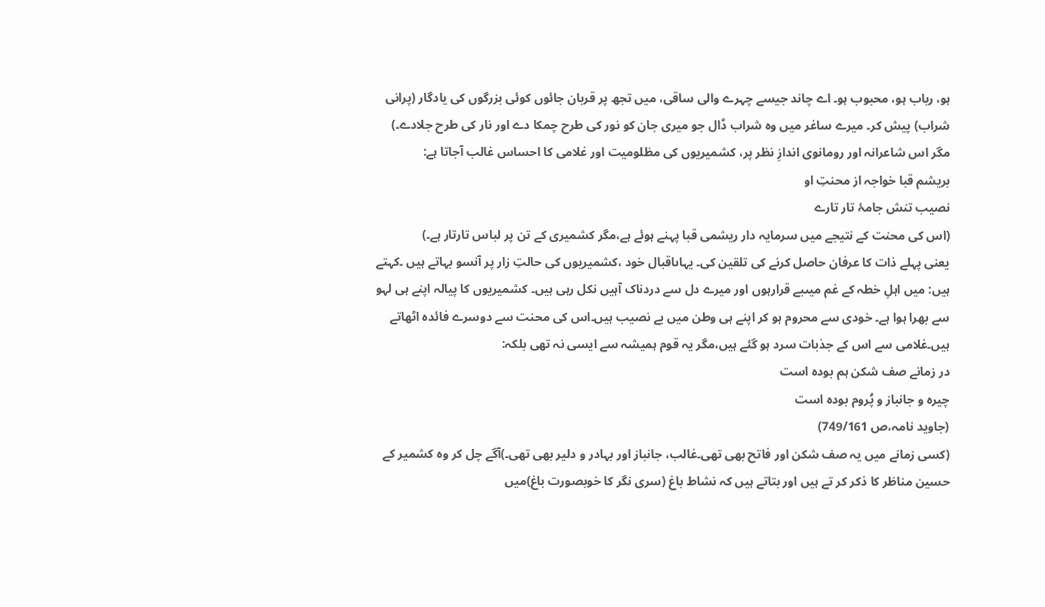ہو، رباب ہو، محبوب ہو۔ اے چاند جیسے چہرے والی ساقی، میں تجھ پر قربان جائوں کوئی بزرگوں کی یادگار (پرانی شراب) پیش کر۔ میرے ساغر میں وہ شراب ڈال جو میری جان کو نور کی طرح چمکا دے اور نار کی طرح جلادے۔) مگر اس شاعرانہ اور رومانوی اندازِ نظر پر، کشمیریوں کی مظلومیت اور غلامی کا احساس غالب آجاتا ہے:
بریشم قبا خواجہ از محنتِ او
نصیب تنش جامۂ تار تارے
(اس کی محنت کے نتیجے میں سرمایہ دار ریشمی قبا پہنے ہوئے ہے،مگر کشمیری کے تن پر لباس تارتار ہے۔)
یعنی پہلے ذات کا عرفان حاصل کرنے کی تلقین کی۔ یہاںاقبال خود ،کشمیریوں کی حالتِ زار پر آنسو بہاتے ہیں ۔کہتے ہیں: میں اہلِ خطہ کے غم میںبے قرارہوں اور میرے دل سے دردناک آہیں نکل رہی ہیں۔ کشمیریوں کا پیالہ اپنے ہی لہو سے بھرا ہوا ہے۔ خودی سے محروم ہو کر اپنے ہی وطن میں بے نصیب ہیں۔اس کی محنت سے دوسرے فائدہ اٹھاتے ہیں۔غلامی سے اس کے جذبات سرد ہو گئے ہیں،مگر یہ قوم ہمیشہ سے ایسی نہ تھی بلکہ:
در زمانے صف شکن ہم بودہ است
چیرہ و جانباز و پُروم بودہ است
(جاوید نامہ،ص 749/161)
(کسی زمانے میں یہ صف شکن اور فاتح بھی تھی۔غالب، جانباز اور بہادر و دلیر بھی تھی۔)آگے چل کر وہ کشمیر کے حسین مناظر کا ذکر کر تے ہیں اور بتاتے ہیں کہ نشاط باغ (سری نگر کا خوبصورت باغ)میں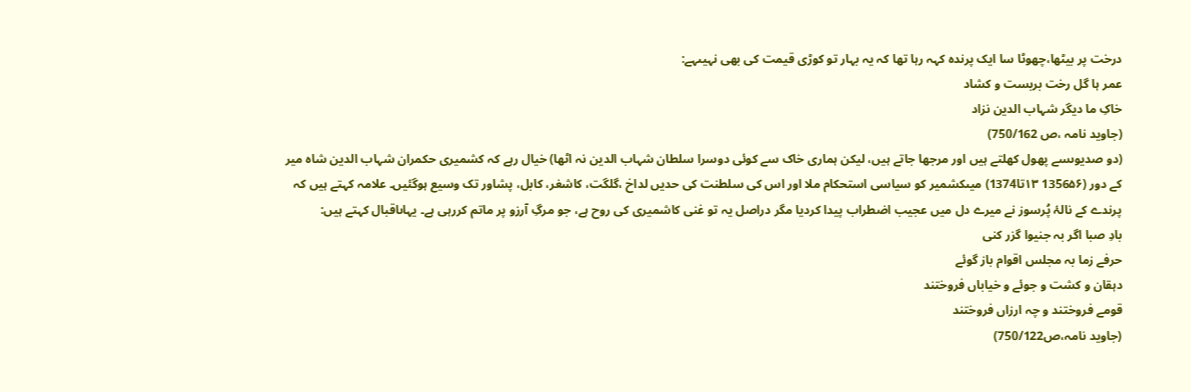درخت پر بیٹھا،چھوٹا سا ایک پرندہ کہہ رہا تھا کہ یہ بہار تو کوڑی قیمت کی بھی نہیںہے:
عمر ہا گل رخت بربست و کشاد
خاکِ ما دیگر شہاب الدین نزاد
(جاوید نامہ ،ص 750/162)
(دو صدیوںسے پھول کھلتے ہیں اور مرجھا جاتے ہیں، لیکن ہماری خاک سے کوئی دوسرا سلطان شہاب الدین نہ اٹھا) خیال رہے کہ کشمیری حکمران شہاب الدین شاہ میر کے دور (1356۵۶ ۱۳تا1374) میںکشمیر کو سیاسی استحکام ملا اور اس کی سلطنت کی حدیں لداخ ،گلگت، کاشغر، کابل، پشاور تک وسیع ہوگئیں۔ علامہ کہتے ہیں کہ پرندے کے نالۂ پُرسوز نے میرے دل میں عجیب اضطراب پیدا کردیا مگر دراصل یہ تو غنی کاشمیری کی روح ہے، جو مرگِ آرزو پر ماتم کررہی ہے۔ یہاںاقبال کہتے ہیں:
بادِ صبا اگر بہ جنیوا گزر کنی
حرفے زما بہ مجلس اقوام باز گوئے
دہقان و کشت و جوئے و خیاباں فروختند
قومے فروختند و چہ ارزاں فروختند
(جاوید نامہ،ص750/122)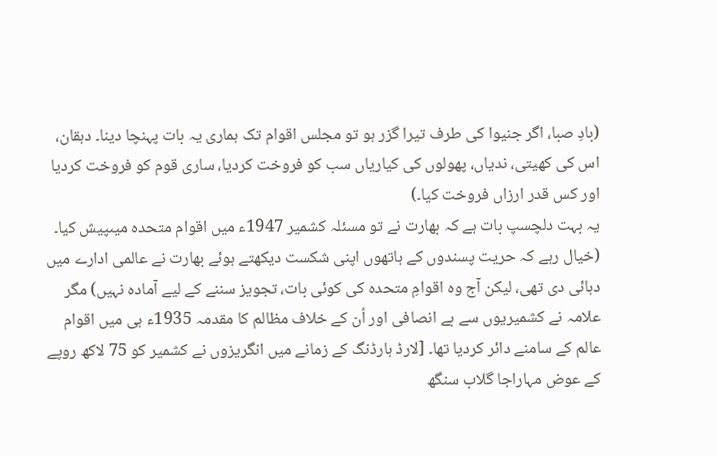(بادِ صبا، اگر جنیوا کی طرف تیرا گزر ہو تو مجلس اقوام تک ہماری یہ بات پہنچا دینا۔ دہقان، اس کی کھیتی، ندیاں، پھولوں کی کیاریاں سب کو فروخت کردیا، ساری قوم کو فروخت کردیا اور کس قدر ارزاں فروخت کیا۔)
یہ بہت دلچسپ بات ہے کہ بھارت نے تو مسئلہ کشمیر 1947ء میں اقوام متحدہ میںپیش کیا۔ (خیال رہے کہ حریت پسندوں کے ہاتھوں اپنی شکست دیکھتے ہوئے بھارت نے عالمی ادارے میں دہائی دی تھی، لیکن آج وہ اقوامِ متحدہ کی کوئی بات، تجویز سننے کے لیے آمادہ نہیں) مگر علامہ نے کشمیریوں سے بے انصافی اور اُن کے خلاف مظالم کا مقدمہ 1935ء ہی میں اقوام عالم کے سامنے دائر کردیا تھا۔ [لارڈ ہارڈنگ کے زمانے میں انگریزوں نے کشمیر کو 75 لاکھ روپے کے عوض مہاراجا گلاب سنگھ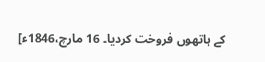کے ہاتھوں فروخت کردیا۔ 16 مارچ،1846ء]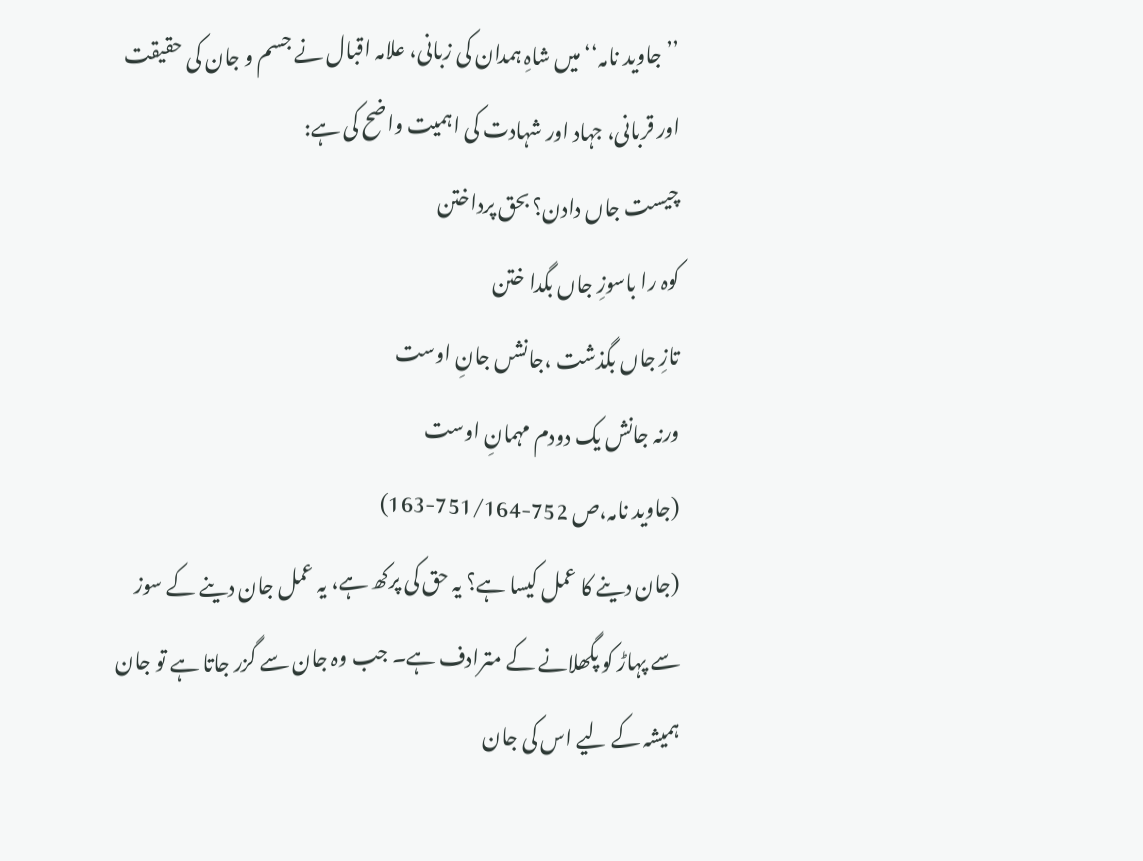’’جاوید نامہ‘‘ میں شاہِ ہمدان کی زبانی، علامہ اقبال نے جسم و جان کی حقیقت اور قربانی، جہاد اور شہادت کی اہمیت واضح کی ہے:
چیست جاں دادن؟ بحق پرداختن
کوہ را باسوزِ جاں بگدا ختن
تازِ جاں بگذشت ،جانشں جانِ اوست
ورنہ جانش یک دودم مہمانِ اوست
(جاوید نامہ،ص 752-751/164-163)
(جان دینے کا عمل کیسا ہے؟ یہ حق کی پرکھ ہے، یہ عمل جان دینے کے سوز سے پہاڑ کو پگھلانے کے مترادف ہے۔ جب وہ جان سے گزر جاتا ہے تو جان ہمیشہ کے لیے اس کی جان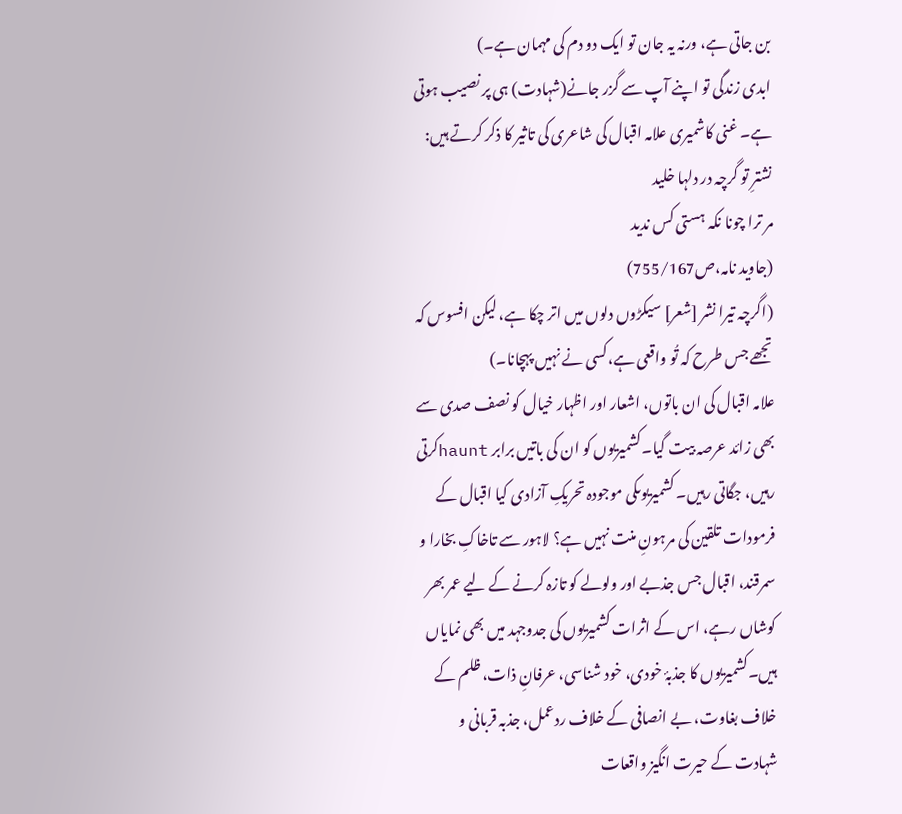بن جاتی ہے، ورنہ یہ جان تو ایک دو دم کی مہمان ہے۔)
ابدی زندگی تو اپنے آپ سے گزر جانے(شہادت) ہی پر نصیب ہوتی ہے۔ غنی کاشمیری علامہ اقبال کی شاعری کی تاثیر کا ذکر کرتے ہیں:
نشترِ تو گرچہ در دلہا خلید
مر ترا چونا نکہ ہستی کس ندید
(جاوید نامہ،ص755/167)
(اگرچہ تیرا نشر [شعر] سیکڑوں دلوں میں اتر چکا ہے، لیکن افسوس کہ تجھے جس طرح کہ تُو واقعی ہے،کسی نے نہیں پہچانا۔)
علامہ اقبال کی ان باتوں، اشعار اور اظہار خیال کو نصف صدی سے بھی زائد عرصہ بیت گیا۔کشمیریوں کو ان کی باتیں برابر hauntکرتی رہیں، جگاتی رہیں۔ کشمیریوںکی موجودہ تحریکِ آزادی کیا اقبال کے فرمودات تلقین کی مرہونِ منت نہیں ہے؟ لاہور سے تاخاکِ بخارا و سمرقند، اقبال جس جذبے اور ولولے کو تازہ کرنے کے لیے عمر بھر کوشاں رہے، اس کے اثرات کشمیریوں کی جدوجہد میں بھی نمایاں ہیں۔کشمیریوں کا جذبۂ خودی، خود شناسی، عرفانِ ذات، ظلم کے خلاف بغاوت، بے انصافی کے خلاف ردعمل، جذبہ قربانی و شہادت کے حیرت انگیز واقعات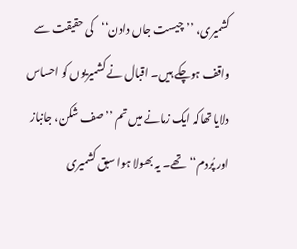کشمیری، ’’چیست جاں دادن‘‘کی حقیقت سے واقف ہوچکے ہیں۔ اقبال نے کشمیریوں کو احساس دلایا تھاکہ ایک زمانے میں تم ’’صف شکن، جانباز اور پُردم‘‘تھے۔ یہ بھولا ہوا سبق کشمیری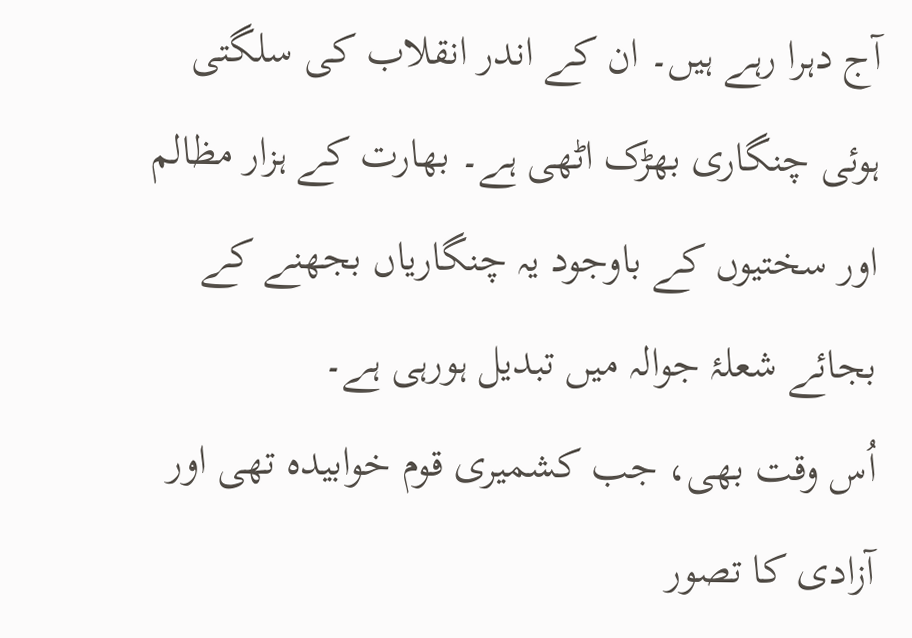آج دہرا رہے ہیں۔ ان کے اندر انقلاب کی سلگتی ہوئی چنگاری بھڑک اٹھی ہے۔ بھارت کے ہزار مظالم اور سختیوں کے باوجود یہ چنگاریاں بجھنے کے بجائے شعلۂ جوالہ میں تبدیل ہورہی ہے۔
اُس وقت بھی، جب کشمیری قوم خوابیدہ تھی اور آزادی کا تصور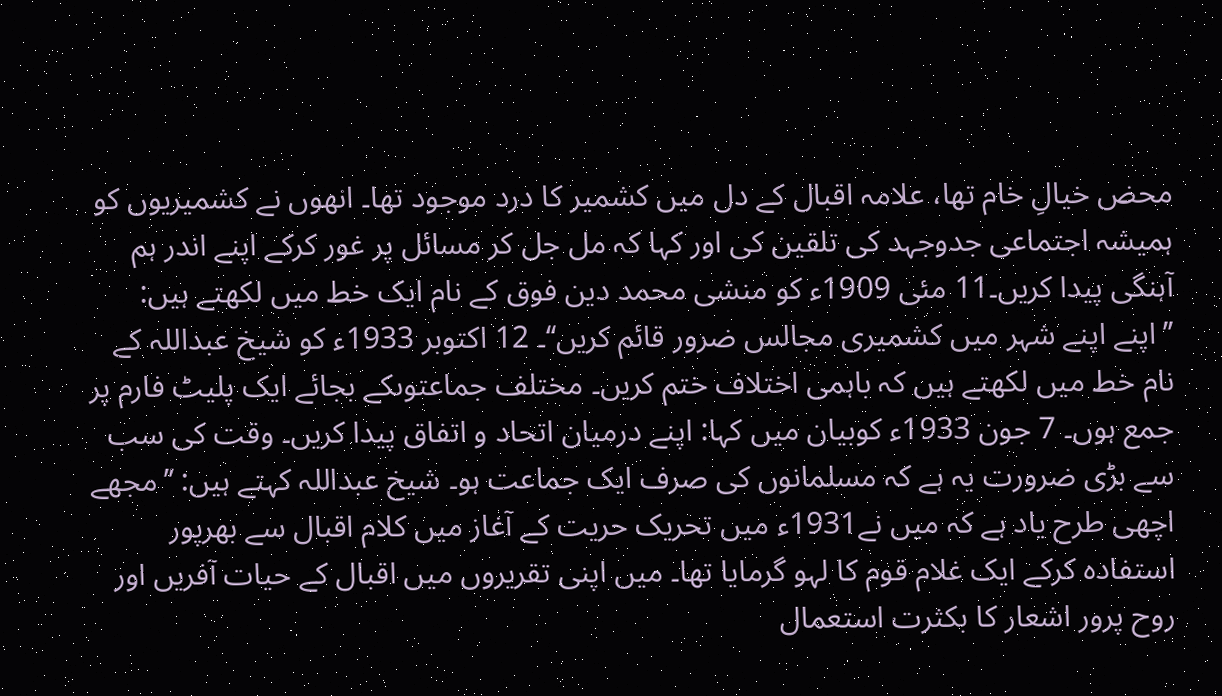محض خیالِ خام تھا، علامہ اقبال کے دل میں کشمیر کا درد موجود تھا۔ انھوں نے کشمیریوں کو ہمیشہ اجتماعی جدوجہد کی تلقین کی اور کہا کہ مل جل کر مسائل پر غور کرکے اپنے اندر ہم آہنگی پیدا کریں۔11 مئی 1909ء کو منشی محمد دین فوق کے نام ایک خط میں لکھتے ہیں: ’’اپنے اپنے شہر میں کشمیری مجالس ضرور قائم کریں‘‘۔ 12 اکتوبر 1933ء کو شیخ عبداللہ کے نام خط میں لکھتے ہیں کہ باہمی اختلاف ختم کریں۔ مختلف جماعتوںکے بجائے ایک پلیٹ فارم پر جمع ہوں۔ 7 جون 1933ء کوبیان میں کہا: اپنے درمیان اتحاد و اتفاق پیدا کریں۔ وقت کی سب سے بڑی ضرورت یہ ہے کہ مسلمانوں کی صرف ایک جماعت ہو۔ شیخ عبداللہ کہتے ہیں: ’’مجھے اچھی طرح یاد ہے کہ میں نے1931ء میں تحریک حریت کے آغاز میں کلام اقبال سے بھرپور استفادہ کرکے ایک غلام قوم کا لہو گرمایا تھا۔ میں اپنی تقریروں میں اقبال کے حیات آفریں اور روح پرور اشعار کا بکثرت استعمال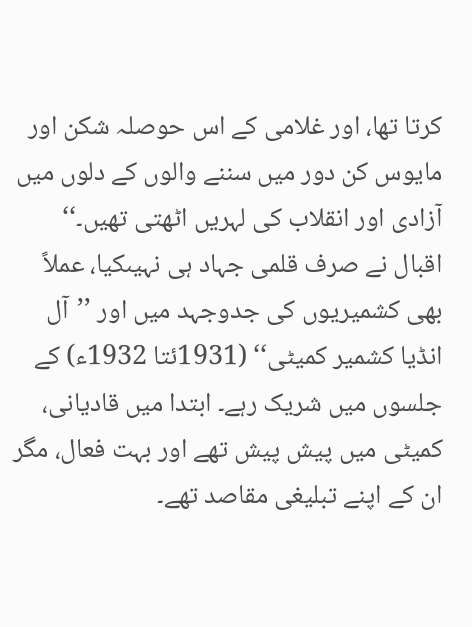کرتا تھا، اور غلامی کے اس حوصلہ شکن اور مایوس کن دور میں سننے والوں کے دلوں میں آزادی اور انقلاب کی لہریں اٹھتی تھیں۔‘‘
اقبال نے صرف قلمی جہاد ہی نہیںکیا، عملاً بھی کشمیریوں کی جدوجہد میں اور ’’آل انڈیا کشمیر کمیٹی‘‘ (1931ئتا 1932ء) کے جلسوں میں شریک رہے۔ ابتدا میں قادیانی، کمیٹی میں پیش پیش تھے اور بہت فعال، مگر ان کے اپنے تبلیغی مقاصد تھے۔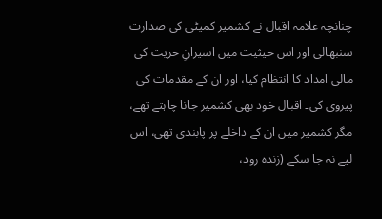چنانچہ علامہ اقبال نے کشمیر کمیٹی کی صدارت سنبھالی اور اس حیثیت میں اسیرانِ حریت کی مالی امداد کا انتظام کیا، اور ان کے مقدمات کی پیروی کی۔ اقبال خود بھی کشمیر جانا چاہتے تھے، مگر کشمیر میں ان کے داخلے پر پابندی تھی، اس لیے نہ جا سکے (زندہ رود،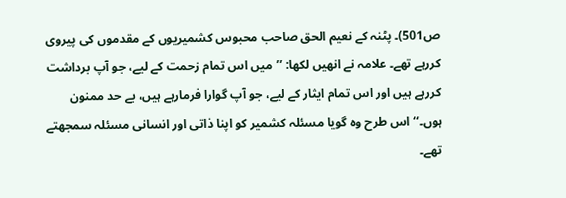ص501)۔ پٹنہ کے نعیم الحق صاحب محبوس کشمیریوں کے مقدموں کی پیروی کررہے تھے۔ علامہ نے انھیں لکھا: ’’میں اس تمام زحمت کے لیے، جو آپ برداشت کررہے ہیں اور اس تمام ایثار کے لیے، جو آپ گوارا فرمارہے ہیں، بے حد ممنون ہوں۔‘‘ اس طرح وہ گویا مسئلہ کشمیر کو اپنا ذاتی اور انسانی مسئلہ سمجھتے تھے۔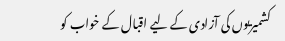کشمیریوں کی آزادی کے لیے اقبال کے خواب کو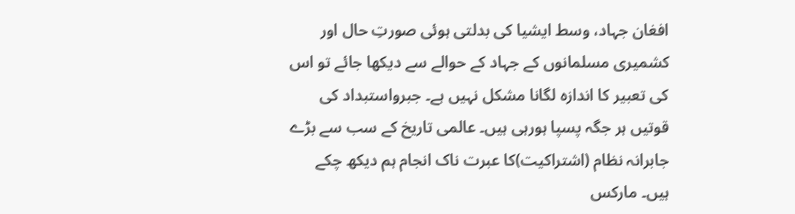افغان جہاد، وسط ایشیا کی بدلتی ہوئی صورتِ حال اور کشمیری مسلمانوں کے جہاد کے حوالے سے دیکھا جائے تو اس کی تعبیر کا اندازہ لگانا مشکل نہیں ہے۔ جبرواستبداد کی قوتیں ہر جگہ پسپا ہورہی ہیں۔ عالمی تاریخ کے سب سے بڑے جابرانہ نظام (اشتراکیت)کا عبرت ناک انجام ہم دیکھ چکے ہیں۔ مارکس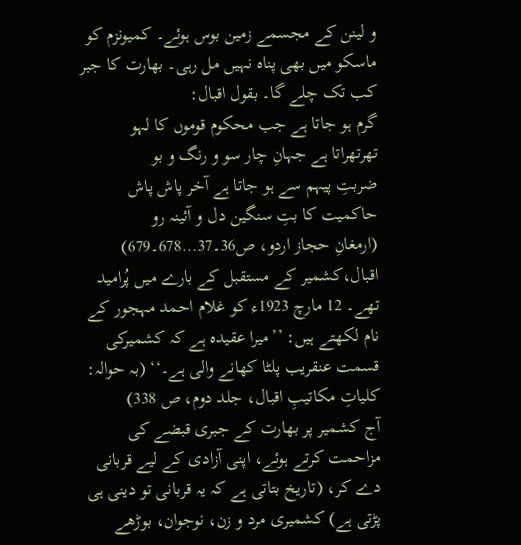و لینن کے مجسمے زمین بوس ہوئے۔ کمیونزم کو ماسکو میں بھی پناہ نہیں مل رہی۔ بھارت کا جبر کب تک چلے گا۔ بقول اقبال:
گرم ہو جاتا ہے جب محکوم قوموں کا لہو
تھرتھراتا ہے جہانِ چار سو و رنگ و بو
ضربتِ پیہم سے ہو جاتا ہے آخر پاش پاش
حاکمیت کا بتِ سنگین دل و آئینہ رو
(ارمغانِ حجاز اردو، ص36۔37…678۔679)
اقبال،کشمیر کے مستقبل کے بارے میں پُرامید تھے۔ 12 مارچ 1923ء کو غلام احمد مہجور کے نام لکھتے ہیں: ’’میرا عقیدہ ہے کہ کشمیرکی قسمت عنقریب پلٹا کھانے والی ہے۔‘‘ (بہ حوالہ: کلیاتِ مکاتیبِ اقبال، جلد دوم، ص 338)
آج کشمیر پر بھارت کے جبری قبضے کی مزاحمت کرتے ہوئے، اپنی آزادی کے لیے قربانی دے کر، (تاریخ بتاتی ہے کہ یہ قربانی تو دینی ہی پڑتی ہے) کشمیری مرد و زن، نوجوان، بوڑھے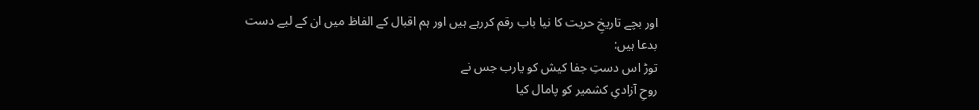اور بچے تاریخِ حریت کا نیا باب رقم کررہے ہیں اور ہم اقبال کے الفاظ میں ان کے لیے دست بدعا ہیں:
توڑ اس دستِ جفا کیش کو یارب جس نے
روحِ آزادیِ کشمیر کو پامال کیا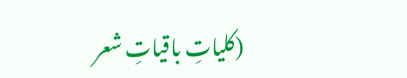(کلیاتِ باقیاتِ شعر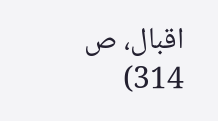اقبال، ص 314)